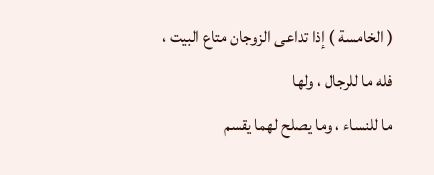( الخامسة ) إذا تداعى الزوجان متاع البيت ، فله ما للرجال ، ولها
ما للنساء ، وما يصلح لهما يقسم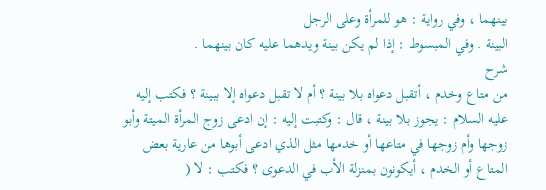بينهما ، وفي رواية : هو للمرأة وعلى الرجل
البينة . وفي المبسوط : إذا لم يكن بينة ويدهما عليه كان بينهما .
شرح
من متاع وخدم ، أتقبل دعواه بلا بينة ؟ أم لا تقبل دعواه إلا ببينة ؟ فكتب إليه
عليه السلام : يجوز بلا بينة ، قال : وكتبت إليه : إن ادعى زوج المرأة الميتة وأبو
زوجها وأم زوجها في متاعها أو خدمها مثل الذي ادعى أبوها من عارية بعض
المتاع أو الخدم ، أيكونون بمنزلة الأب في الدعوى ؟ فكتب : لا (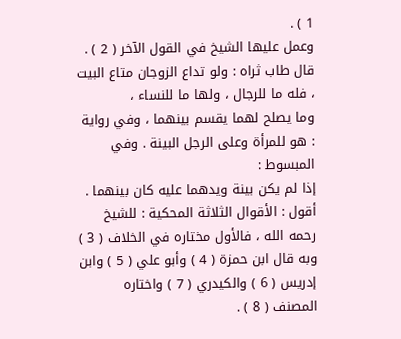1 ) .
وعمل عليها الشيخ في القول الآخر ( 2 ) .
قال طاب ثراه : ولو تداع الزوجان متاع البيت ، فله ما للرجال ، ولها ما للنساء ،
وما يصلح لهما يقسم بينهما ، وفي رواية : هو للمرأة وعلى الرجل البينة . وفي المبسوط :
إذا لم يكن بينة ويدهما عليه كان بينهما .
أقول : الأقوال الثلاثة المحكية : للشيخ رحمه الله ، فالأول مختاره في الخلاف ( 3 )
وبه قال ابن حمزة ( 4 ) وأبو علي ( 5 ) وابن إدريس ( 6 ) والكيدري ( 7 ) واختاره المصنف ( 8 ) .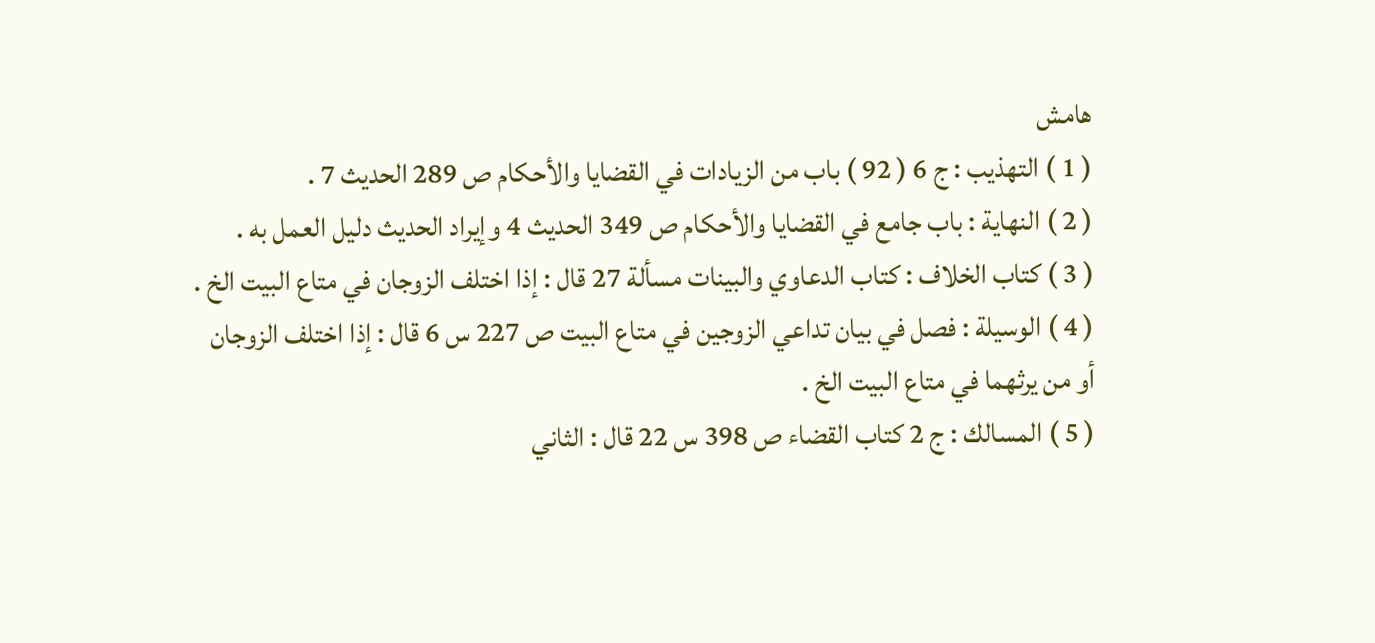هامش
( 1 ) التهذيب : ج 6 ( 92 ) باب من الزيادات في القضايا والأحكام ص 289 الحديث 7 .
( 2 ) النهاية : باب جامع في القضايا والأحكام ص 349 الحديث 4 وإيراد الحديث دليل العمل به .
( 3 ) كتاب الخلاف : كتاب الدعاوي والبينات مسألة 27 قال : إذا اختلف الزوجان في متاع البيت الخ .
( 4 ) الوسيلة : فصل في بيان تداعي الزوجين في متاع البيت ص 227 س 6 قال : إذا اختلف الزوجان
أو من يرثهما في متاع البيت الخ .
( 5 ) المسالك : ج 2 كتاب القضاء ص 398 س 22 قال : الثاني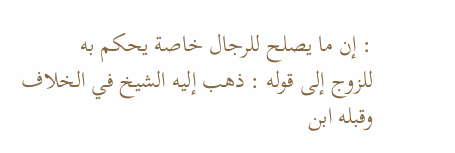: إن ما يصلح للرجال خاصة يحكم به
للزوج إلى قوله : ذهب إليه الشيخ في الخلاف وقبله ابن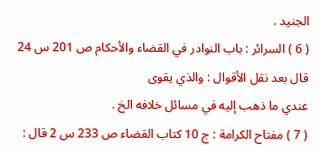الجنيد .
( 6 ) السرائر : باب النوادر في القضاء والأحكام ص 201 س 24 قال بعد نقل الأقوال : والذي يقوى
عندي ما ذهب إليه في مسائل خلافه الخ .
( 7 ) مفتاح الكرامة : ج 10 كتاب القضاء ص 233 س 2 قال :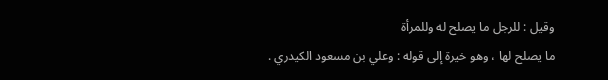وقيل : للرجل ما يصلح له وللمرأة
ما يصلح لها ، وهو خيرة إلى قوله : وعلي بن مسعود الكيدري .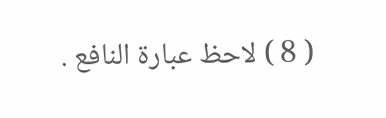( 8 ) لاحظ عبارة النافع .